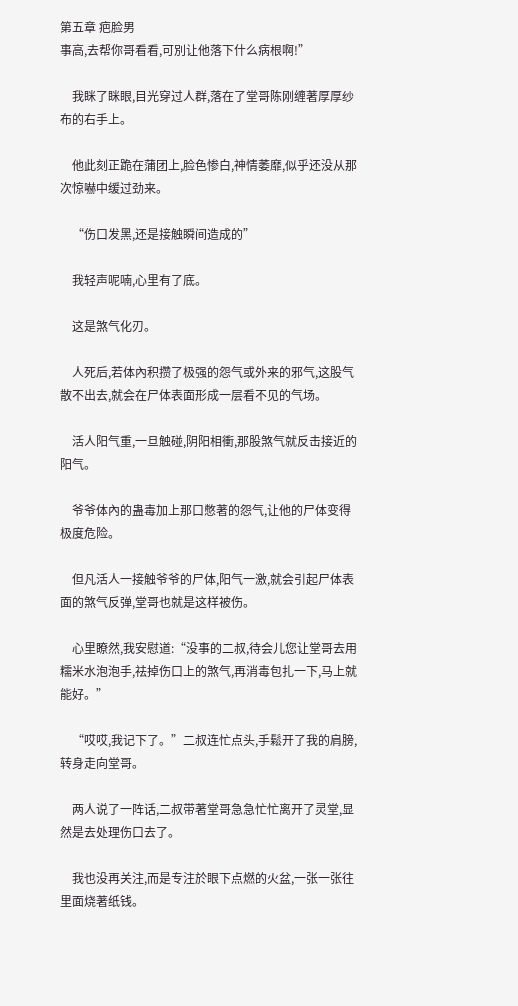第五章 疤脸男
事高,去帮你哥看看,可別让他落下什么病根啊!”

    我眯了眯眼,目光穿过人群,落在了堂哥陈刚缠著厚厚纱布的右手上。

    他此刻正跪在蒲团上,脸色惨白,神情萎靡,似乎还没从那次惊嚇中缓过劲来。

    “伤口发黑,还是接触瞬间造成的”

    我轻声呢喃,心里有了底。

    这是煞气化刃。

    人死后,若体內积攒了极强的怨气或外来的邪气,这股气散不出去,就会在尸体表面形成一层看不见的气场。

    活人阳气重,一旦触碰,阴阳相衝,那股煞气就反击接近的阳气。

    爷爷体內的蛊毒加上那口憋著的怨气,让他的尸体变得极度危险。

    但凡活人一接触爷爷的尸体,阳气一激,就会引起尸体表面的煞气反弹,堂哥也就是这样被伤。

    心里瞭然,我安慰道:“没事的二叔,待会儿您让堂哥去用糯米水泡泡手,祛掉伤口上的煞气,再消毒包扎一下,马上就能好。”

    “哎哎,我记下了。”二叔连忙点头,手鬆开了我的肩膀,转身走向堂哥。

    两人说了一阵话,二叔带著堂哥急急忙忙离开了灵堂,显然是去处理伤口去了。

    我也没再关注,而是专注於眼下点燃的火盆,一张一张往里面烧著纸钱。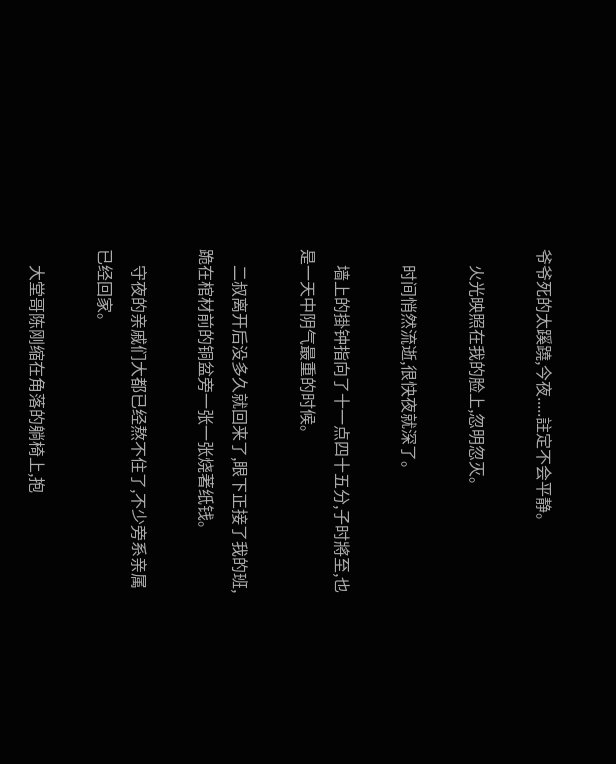爷爷死的太蹊蹺,今夜.....註定不会平静。

    火光映照在我的脸上,忽明忽灭。

    时间悄然流逝,很快夜就深了。

    墙上的掛钟指向了十一点四十五分,子时將至,也是一天中阴气最重的时候。

    二叔离开后没多久就回来了,眼下正接了我的班,跪在棺材前的铜盆旁一张一张烧著纸钱。

    守夜的亲戚们大都已经熬不住了,不少旁系亲属已经回家。

    大堂哥陈刚缩在角落的躺椅上,抱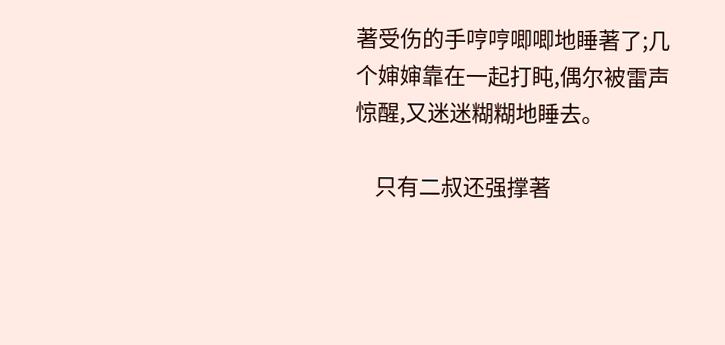著受伤的手哼哼唧唧地睡著了;几个婶婶靠在一起打盹,偶尔被雷声惊醒,又迷迷糊糊地睡去。

    只有二叔还强撑著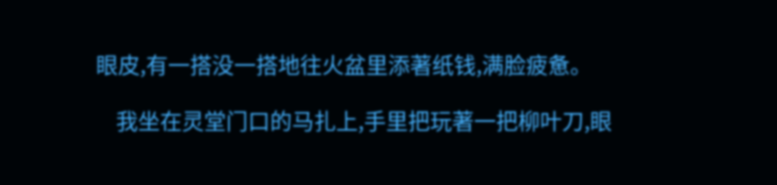眼皮,有一搭没一搭地往火盆里添著纸钱,满脸疲惫。

    我坐在灵堂门口的马扎上,手里把玩著一把柳叶刀,眼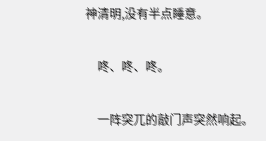神清明,没有半点睡意。

    咚、咚、咚。

    一阵突兀的敲门声突然响起。